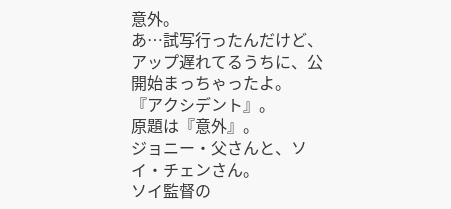意外。
あ…試写行ったんだけど、アップ遅れてるうちに、公開始まっちゃったよ。
『アクシデント』。
原題は『意外』。
ジョニー・父さんと、ソイ・チェンさん。
ソイ監督の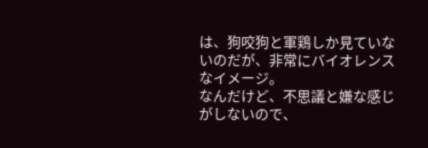は、狗咬狗と軍鶏しか見ていないのだが、非常にバイオレンスなイメージ。
なんだけど、不思議と嫌な感じがしないので、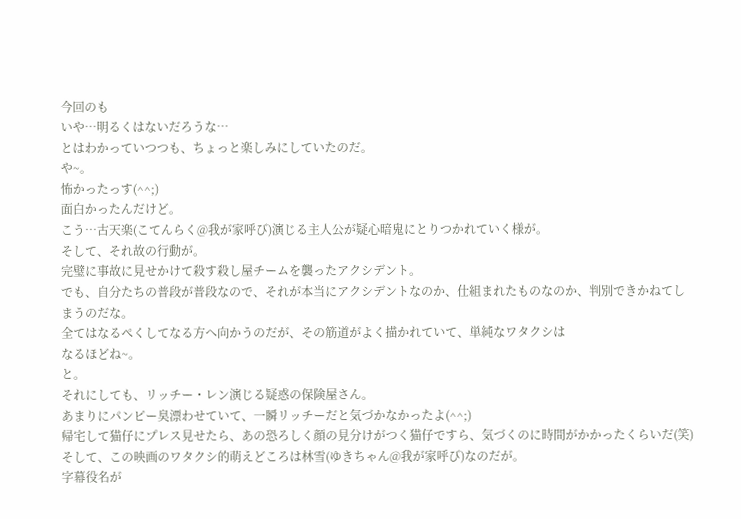今回のも
いや…明るくはないだろうな…
とはわかっていつつも、ちょっと楽しみにしていたのだ。
や~。
怖かったっす(^^;)
面白かったんだけど。
こう…古天楽(こてんらく@我が家呼び)演じる主人公が疑心暗鬼にとりつかれていく様が。
そして、それ故の行動が。
完璧に事故に見せかけて殺す殺し屋チームを襲ったアクシデント。
でも、自分たちの普段が普段なので、それが本当にアクシデントなのか、仕組まれたものなのか、判別できかねてしまうのだな。
全てはなるぺくしてなる方へ向かうのだが、その筋道がよく描かれていて、単純なワタクシは
なるほどね~。
と。
それにしても、リッチー・レン演じる疑惑の保険屋さん。
あまりにパンピー臭漂わせていて、一瞬リッチーだと気づかなかったよ(^^;)
帰宅して猫仔にプレス見せたら、あの恐ろしく顔の見分けがつく猫仔ですら、気づくのに時間がかかったくらいだ(笑)
そして、この映画のワタクシ的萌えどころは林雪(ゆきちゃん@我が家呼び)なのだが。
字幕役名が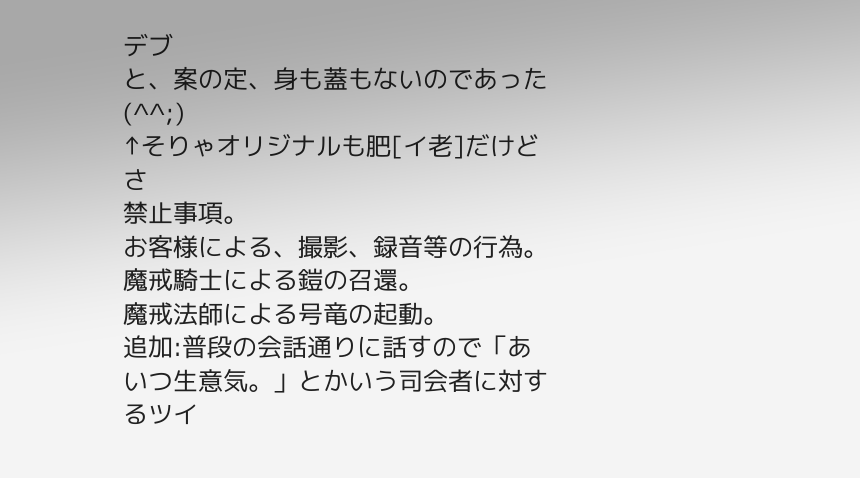デブ
と、案の定、身も蓋もないのであった(^^;)
↑そりゃオリジナルも肥[イ老]だけどさ
禁止事項。
お客様による、撮影、録音等の行為。
魔戒騎士による鎧の召還。
魔戒法師による号竜の起動。
追加:普段の会話通りに話すので「あいつ生意気。」とかいう司会者に対するツイ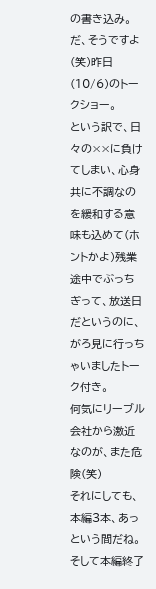の書き込み。
だ、そうですよ(笑)昨日(10/6)のトークショー。
という訳で、日々の××に負けてしまい、心身共に不調なのを緩和する意味も込めて(ホントかよ)残業途中でぶっちぎって、放送日だというのに、がろ見に行っちゃいましたトーク付き。
何気にリーブル会社から激近なのが、また危険(笑)
それにしても、本編3本、あっという間だね。
そして本編終了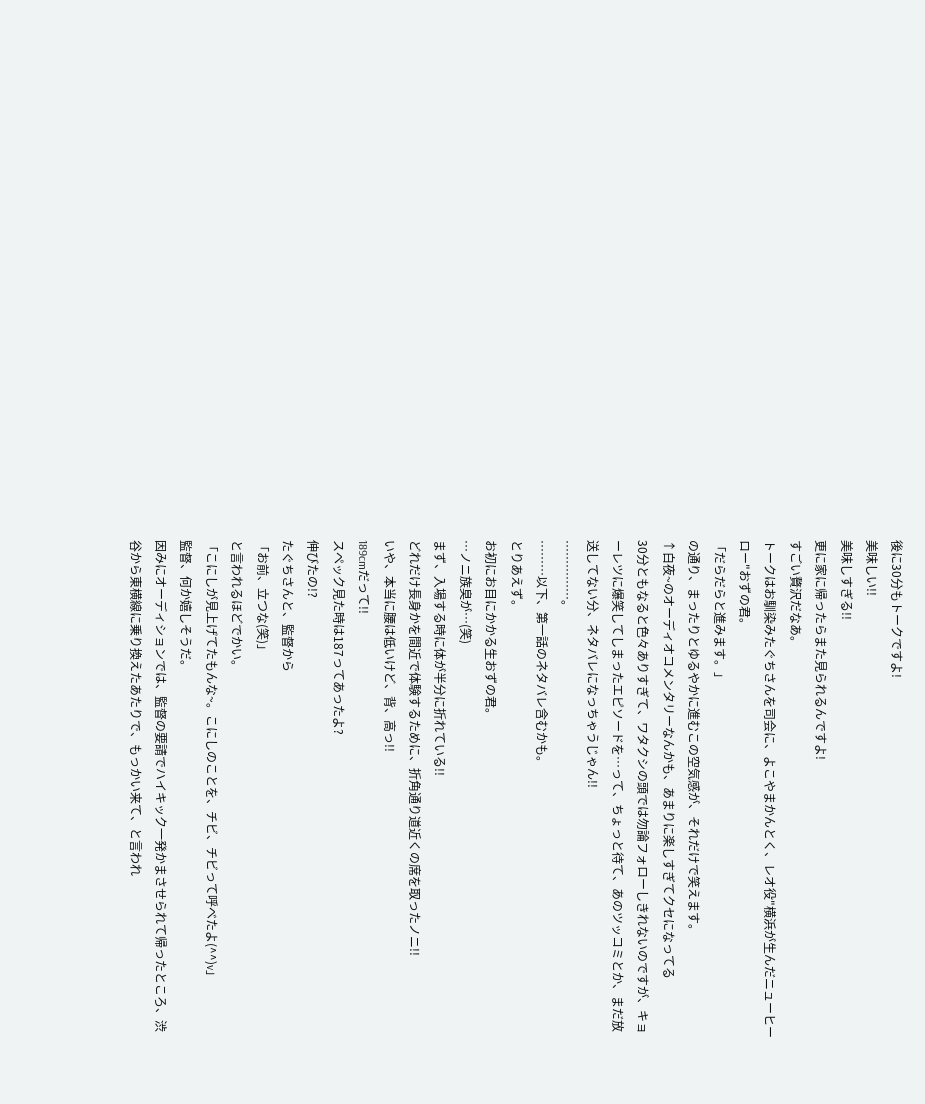後に30分もトークですよ!
美味しい!!
美味しすぎる!!
更に家に帰ったらまた見られるんですよ!
すごい贅沢だなあ。
トークはお馴染みたぐちさんを司会に、よこやまかんとく、レオ役"横浜が生んだニューヒーロー"おずの君。
「だらだらと進みます。」
の通り、まったりとゆるやかに進むこの空気感が、それだけで笑えます。
↑白夜~のオーディオコメンタリーなんかも、あまりに楽しすぎてクセになってる
30分ともなると色々ありすぎて、ワタクシの頭では勿論フォローしきれないのですが、キョーレツに爆笑してしまったエピソードを…って、ちょっと待て、あのツッコミとか、まだ放送してない分、ネタバレになっちゃうじゃん!!
……………。
………以下、第一話のネタバレ含むかも。
とりあえず。
お初にお目にかかる生おずの君。
…ノニ族臭が…(笑)
まず、入場する時に体が半分に折れている!!
どれだけ長身かを間近で体験するために、折角通り道近くの席を取ったノニ!!
いや、本当に腰は低いけど、背、高っ!!
189cmだって!!
スペック見た時は187ってあったよ?
伸びたの!?
たぐちさんと、監督から
「お前、立つな(笑)」
と言われるほどでかい。
「こにしが見上げてたもんな~。こにしのことを、チビ、チビって呼べたよ(^^)v」
監督、何か嬉しそうだ。
因みにオーディションでは、監督の要請でハイキック一発かまさせられて帰ったところ、渋谷から東横線に乗り換えたあたりで、もっかい来て、と言われ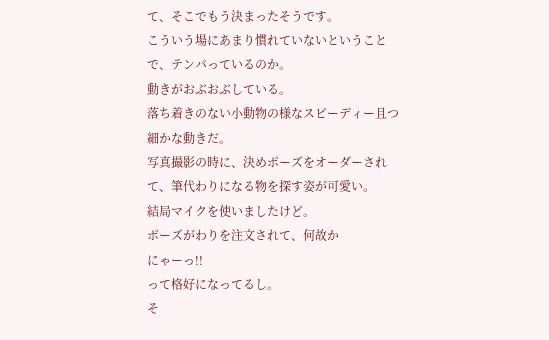て、そこでもう決まったそうです。
こういう場にあまり慣れていないということで、テンパっているのか。
動きがおぶおぶしている。
落ち着きのない小動物の様なスピーディー且つ細かな動きだ。
写真撮影の時に、決めポーズをオーダーされて、筆代わりになる物を探す姿が可愛い。
結局マイクを使いましたけど。
ポーズがわりを注文されて、何故か
にゃーっ!!
って格好になってるし。
そ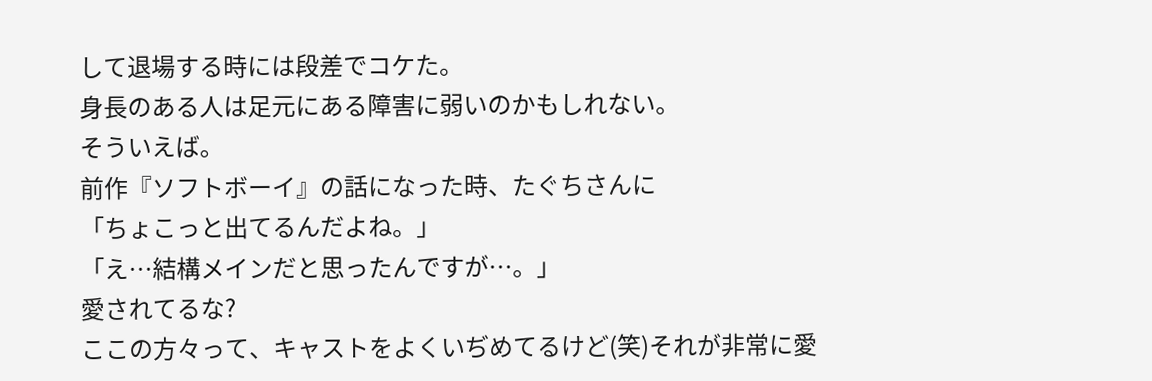して退場する時には段差でコケた。
身長のある人は足元にある障害に弱いのかもしれない。
そういえば。
前作『ソフトボーイ』の話になった時、たぐちさんに
「ちょこっと出てるんだよね。」
「え…結構メインだと思ったんですが…。」
愛されてるな?
ここの方々って、キャストをよくいぢめてるけど(笑)それが非常に愛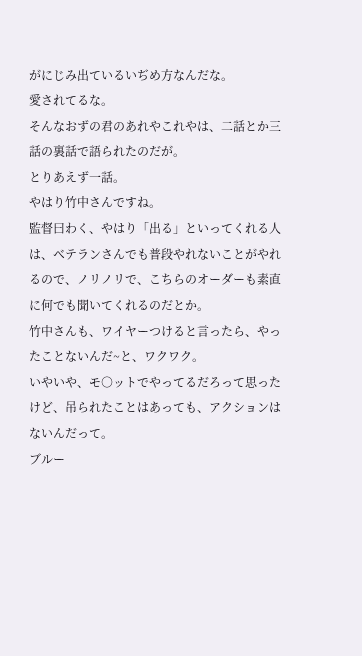がにじみ出ているいぢめ方なんだな。
愛されてるな。
そんなおずの君のあれやこれやは、二話とか三話の裏話で語られたのだが。
とりあえず一話。
やはり竹中さんですね。
監督曰わく、やはり「出る」といってくれる人は、ベテランさんでも普段やれないことがやれるので、ノリノリで、こちらのオーダーも素直に何でも聞いてくれるのだとか。
竹中さんも、ワイヤーつけると言ったら、やったことないんだ~と、ワクワク。
いやいや、モ○ットでやってるだろって思ったけど、吊られたことはあっても、アクションはないんだって。
ブルー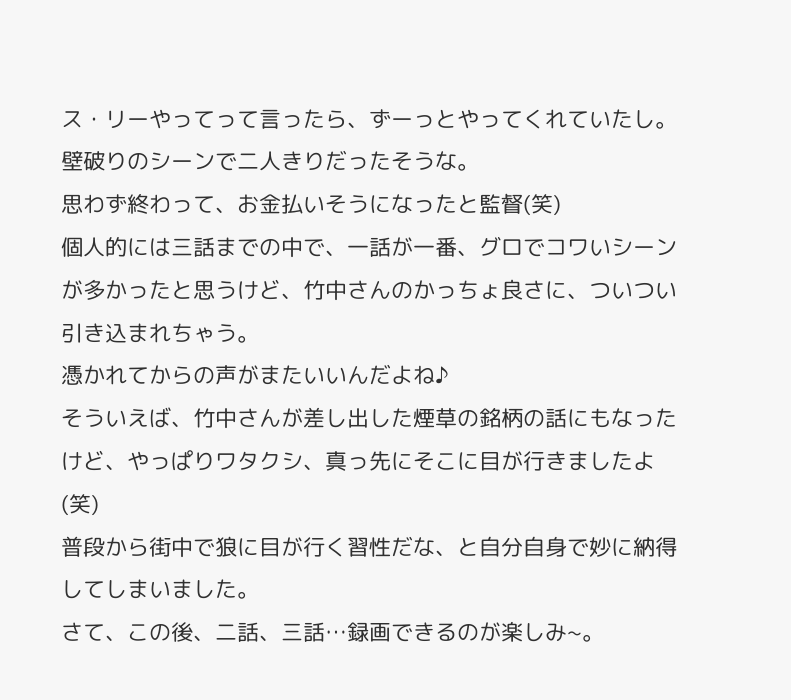ス・リーやってって言ったら、ずーっとやってくれていたし。
壁破りのシーンで二人きりだったそうな。
思わず終わって、お金払いそうになったと監督(笑)
個人的には三話までの中で、一話が一番、グロでコワいシーンが多かったと思うけど、竹中さんのかっちょ良さに、ついつい引き込まれちゃう。
憑かれてからの声がまたいいんだよね♪
そういえば、竹中さんが差し出した煙草の銘柄の話にもなったけど、やっぱりワタクシ、真っ先にそこに目が行きましたよ(笑)
普段から街中で狼に目が行く習性だな、と自分自身で妙に納得してしまいました。
さて、この後、二話、三話…録画できるのが楽しみ~。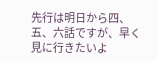先行は明日から四、五、六話ですが、早く見に行きたいよ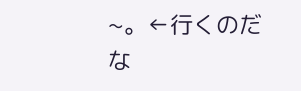~。←行くのだな